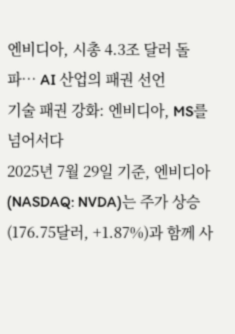엔비디아, 시총 4.3조 달러 돌파… AI 산업의 패권 선언
기술 패권 강화: 엔비디아, MS를 넘어서다
2025년 7월 29일 기준, 엔비디아(NASDAQ: NVDA)는 주가 상승(176.75달러, +1.87%)과 함께 사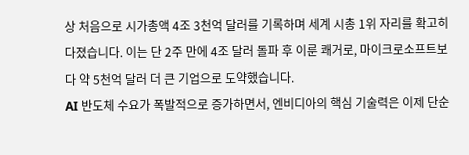상 처음으로 시가총액 4조 3천억 달러를 기록하며 세계 시총 1위 자리를 확고히 다졌습니다. 이는 단 2주 만에 4조 달러 돌파 후 이룬 쾌거로, 마이크로소프트보다 약 5천억 달러 더 큰 기업으로 도약했습니다.
AI 반도체 수요가 폭발적으로 증가하면서, 엔비디아의 핵심 기술력은 이제 단순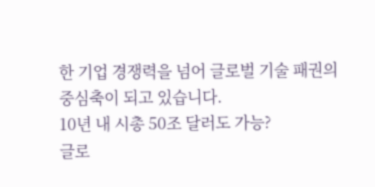한 기업 경쟁력을 넘어 글로벌 기술 패권의 중심축이 되고 있습니다.
10년 내 시총 50조 달러도 가능?
글로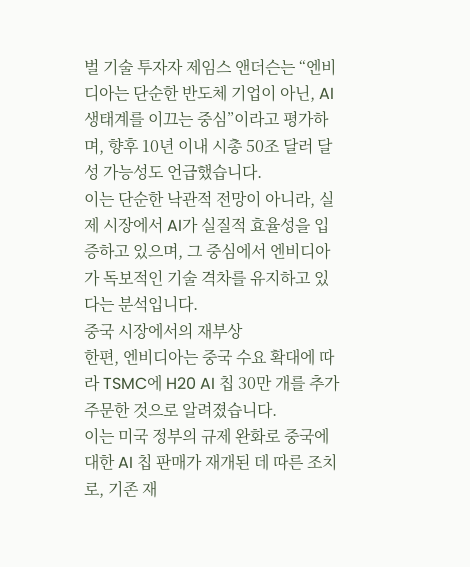벌 기술 투자자 제임스 앤더슨는 “엔비디아는 단순한 반도체 기업이 아닌, AI 생태계를 이끄는 중심”이라고 평가하며, 향후 10년 이내 시총 50조 달러 달성 가능성도 언급했습니다.
이는 단순한 낙관적 전망이 아니라, 실제 시장에서 AI가 실질적 효율성을 입증하고 있으며, 그 중심에서 엔비디아가 독보적인 기술 격차를 유지하고 있다는 분석입니다.
중국 시장에서의 재부상
한편, 엔비디아는 중국 수요 확대에 따라 TSMC에 H20 AI 칩 30만 개를 추가 주문한 것으로 알려졌습니다.
이는 미국 정부의 규제 완화로 중국에 대한 AI 칩 판매가 재개된 데 따른 조치로, 기존 재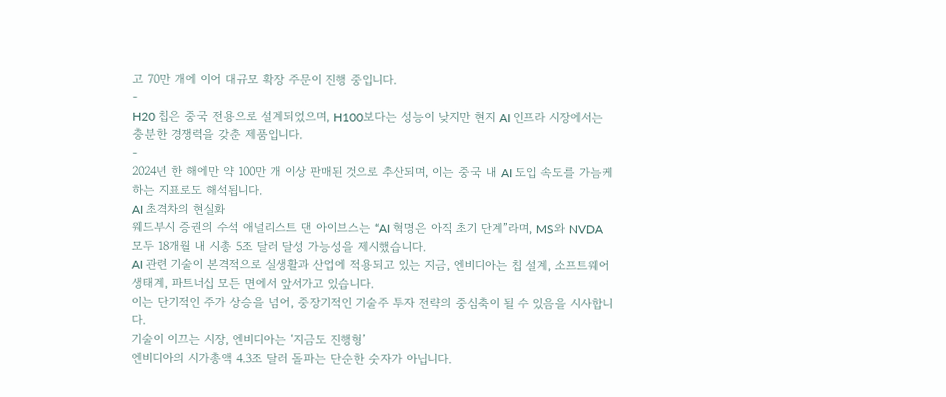고 70만 개에 이어 대규모 확장 주문이 진행 중입니다.
-
H20 칩은 중국 전용으로 설계되었으며, H100보다는 성능이 낮지만 현지 AI 인프라 시장에서는 충분한 경쟁력을 갖춘 제품입니다.
-
2024년 한 해에만 약 100만 개 이상 판매된 것으로 추산되며, 이는 중국 내 AI 도입 속도를 가늠케 하는 지표로도 해석됩니다.
AI 초격차의 현실화
웨드부시 증권의 수석 애널리스트 댄 아이브스는 “AI 혁명은 아직 초기 단계”라며, MS와 NVDA 모두 18개월 내 시총 5조 달러 달성 가능성을 제시했습니다.
AI 관련 기술이 본격적으로 실생활과 산업에 적용되고 있는 지금, 엔비디아는 칩 설계, 소프트웨어 생태계, 파트너십 모든 면에서 앞서가고 있습니다.
이는 단기적인 주가 상승을 넘어, 중장기적인 기술주 투자 전략의 중심축이 될 수 있음을 시사합니다.
기술이 이끄는 시장, 엔비디아는 ‘지금도 진행형’
엔비디아의 시가총액 4.3조 달러 돌파는 단순한 숫자가 아닙니다.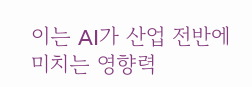이는 AI가 산업 전반에 미치는 영향력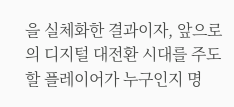을 실체화한 결과이자, 앞으로의 디지털 대전환 시대를 주도할 플레이어가 누구인지 명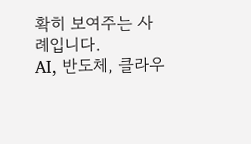확히 보여주는 사례입니다.
AI, 반도체, 클라우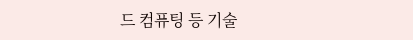드 컴퓨팅 등 기술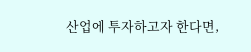산업에 투자하고자 한다면,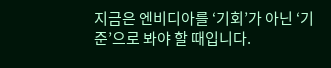지금은 엔비디아를 ‘기회’가 아닌 ‘기준’으로 봐야 할 때입니다.